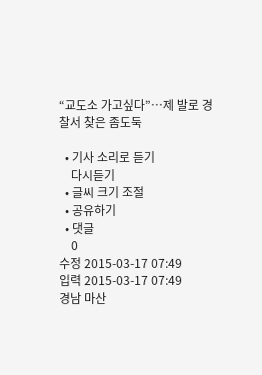“교도소 가고싶다”…제 발로 경찰서 찾은 좀도둑

  • 기사 소리로 듣기
    다시듣기
  • 글씨 크기 조절
  • 공유하기
  • 댓글
    0
수정 2015-03-17 07:49
입력 2015-03-17 07:49
경남 마산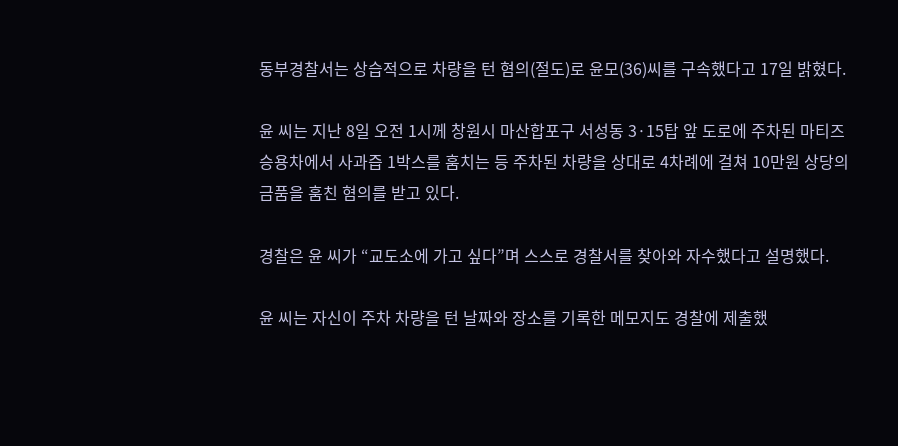동부경찰서는 상습적으로 차량을 턴 혐의(절도)로 윤모(36)씨를 구속했다고 17일 밝혔다.

윤 씨는 지난 8일 오전 1시께 창원시 마산합포구 서성동 3·15탑 앞 도로에 주차된 마티즈 승용차에서 사과즙 1박스를 훔치는 등 주차된 차량을 상대로 4차례에 걸쳐 10만원 상당의 금품을 훔친 혐의를 받고 있다.

경찰은 윤 씨가 “교도소에 가고 싶다”며 스스로 경찰서를 찾아와 자수했다고 설명했다.

윤 씨는 자신이 주차 차량을 턴 날짜와 장소를 기록한 메모지도 경찰에 제출했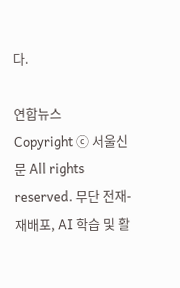다.

연합뉴스
Copyright ⓒ 서울신문 All rights reserved. 무단 전재-재배포, AI 학습 및 활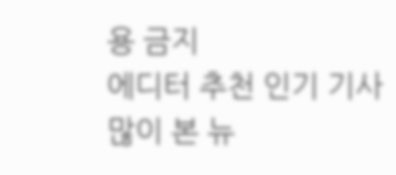용 금지
에디터 추천 인기 기사
많이 본 뉴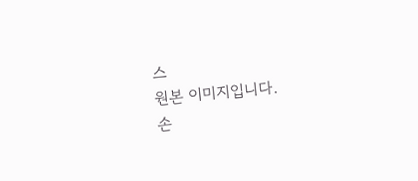스
원본 이미지입니다.
손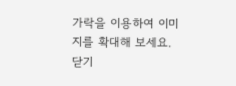가락을 이용하여 이미지를 확대해 보세요.
닫기